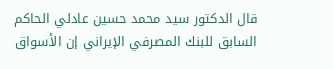قال الدكتور سيد محمد حسين عادلي الحاكم السابق للبنك المصرفي الإيراني إن الأسواق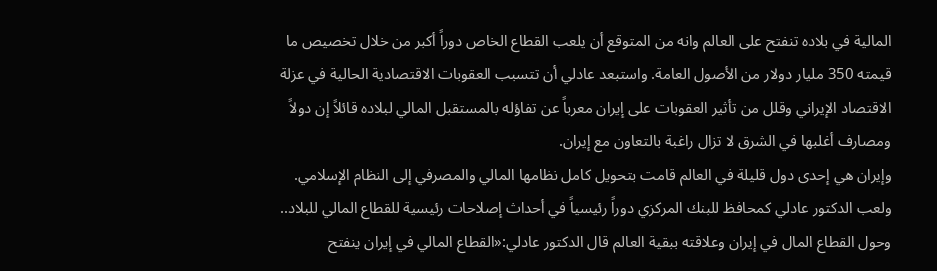المالية في بلاده تنفتح على العالم وانه من المتوقع أن يلعب القطاع الخاص دوراً أكبر من خلال تخصيص ما قيمته 350 مليار دولار من الأصول العامة. واستبعد عادلي أن تتسبب العقوبات الاقتصادية الحالية في عزلة الاقتصاد الإيراني وقلل من تأثير العقوبات على إيران معرباً عن تفاؤله بالمستقبل المالي لبلاده قائلاً إن دولاً ومصارف أغلبها في الشرق لا تزال راغبة بالتعاون مع إيران.
وإيران هي إحدى دول قليلة في العالم قامت بتحويل كامل نظامها المالي والمصرفي إلى النظام الإسلامي. ولعب الدكتور عادلي كمحافظ للبنك المركزي دوراً رئيسياً في أحداث إصلاحات رئيسية للقطاع المالي للبلاد..
وحول القطاع المال في إيران وعلاقته ببقية العالم قال الدكتور عادلي:«القطاع المالي في إيران ينفتح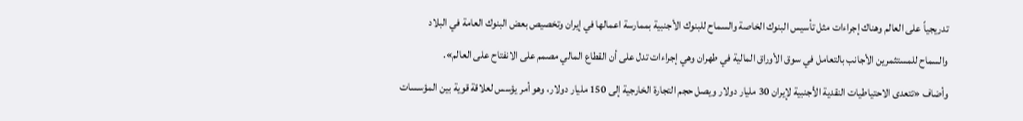تدريجياً على العالم وهناك إجراءات مثل تأسيس البنوك الخاصة والسماح للبنوك الأجنبية بممارسة اعمالها في إيران وتخصيص بعض البنوك العامة في البلاد والسماح للمستثمرين الأجانب بالتعامل في سوق الأوراق المالية في طهران وهي إجراءات تدل على أن القطاع المالي مصمم على الانفتاح على العالم».
وأضاف «تتعدى الاحتياطيات النقدية الأجنبية لإيران 30 مليار دولار ويصل حجم التجارة الخارجية إلى 150 مليار دولار، وهو أمر يؤسس لعلاقة قوية بين المؤسسات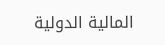المالية الدولية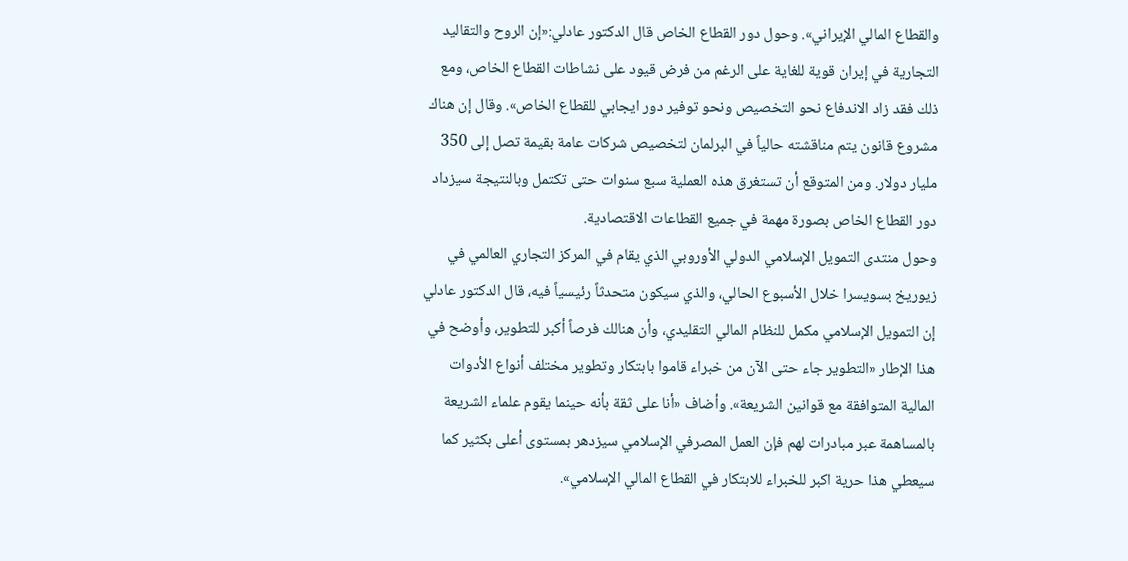والقطاع المالي الإيراني». وحول دور القطاع الخاص قال الدكتور عادلي:«إن الروح والتقاليد التجارية في إيران قوية للغاية على الرغم من فرض قيود على نشاطات القطاع الخاص، ومع ذلك فقد زاد الاندفاع نحو التخصيص ونحو توفير دور ايجابي للقطاع الخاص». وقال إن هناك مشروع قانون يتم مناقشته حالياً في البرلمان لتخصيص شركات عامة بقيمة تصل إلى 350 مليار دولار. ومن المتوقع أن تستغرق هذه العملية سبع سنوات حتى تكتمل وبالنتيجة سيزداد دور القطاع الخاص بصورة مهمة في جميع القطاعات الاقتصادية.
وحول منتدى التمويل الإسلامي الدولي الأوروبي الذي يقام في المركز التجاري العالمي في زيوريخ بسويسرا خلال الأسبوع الحالي، والذي سيكون متحدثاً رئيسياً فيه، قال الدكتور عادلي إن التمويل الإسلامي مكمل للنظام المالي التقليدي، وأن هنالك فرصاً أكبر للتطوير، وأوضح في هذا الإطار «التطوير جاء حتى الآن من خبراء قاموا بابتكار وتطوير مختلف أنواع الأدوات المالية المتوافقة مع قوانين الشريعة». وأضاف «أنا على ثقة بأنه حينما يقوم علماء الشريعة بالمساهمة عبر مبادرات لهم فإن العمل المصرفي الإسلامي سيزدهر بمستوى أعلى بكثير كما سيعطي هذا حرية اكبر للخبراء للابتكار في القطاع المالي الإسلامي».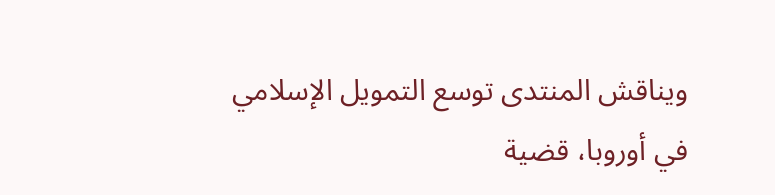ويناقش المنتدى توسع التمويل الإسلامي في أوروبا، قضية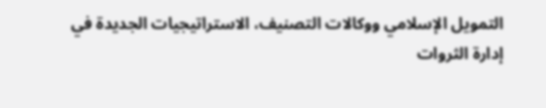التمويل الإسلامي ووكالات التصنيف، الاستراتيجيات الجديدة في إدارة الثروات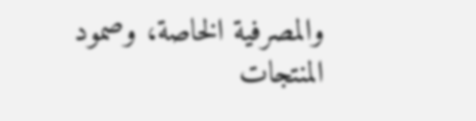والمصرفية الخاصة، وصمود المنتجات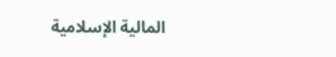المالية الإسلامية